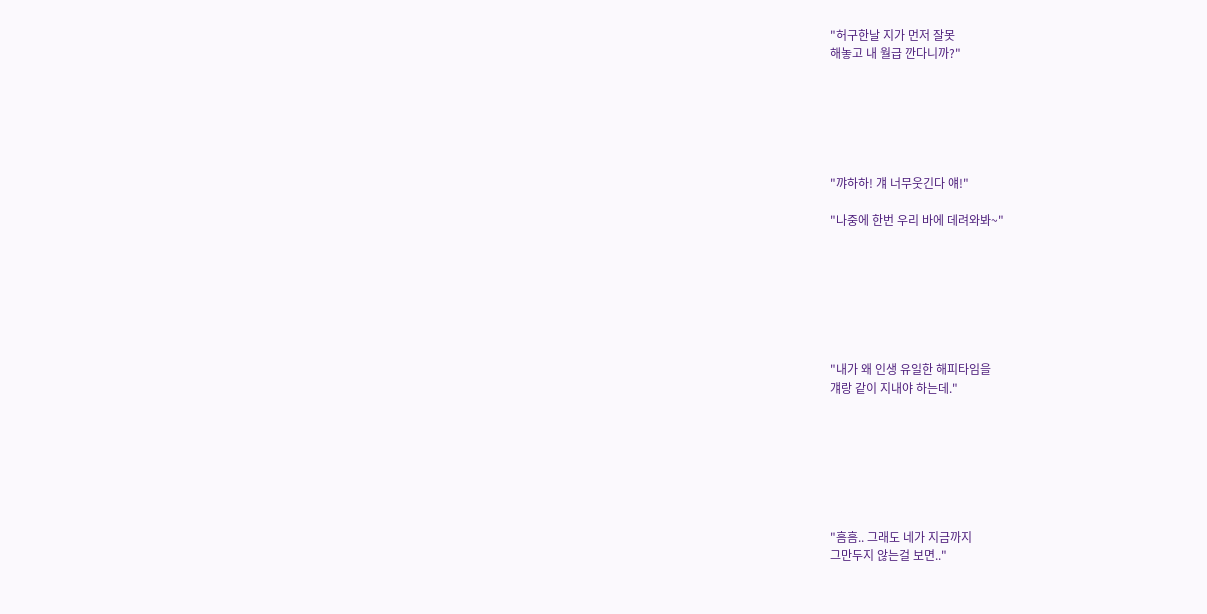"허구한날 지가 먼저 잘못
해놓고 내 월급 깐다니까?"






"꺄하하! 걔 너무웃긴다 얘!"

"나중에 한번 우리 바에 데려와봐~"







"내가 왜 인생 유일한 해피타임을
걔랑 같이 지내야 하는데."







"흠흠.. 그래도 네가 지금까지
그만두지 않는걸 보면.."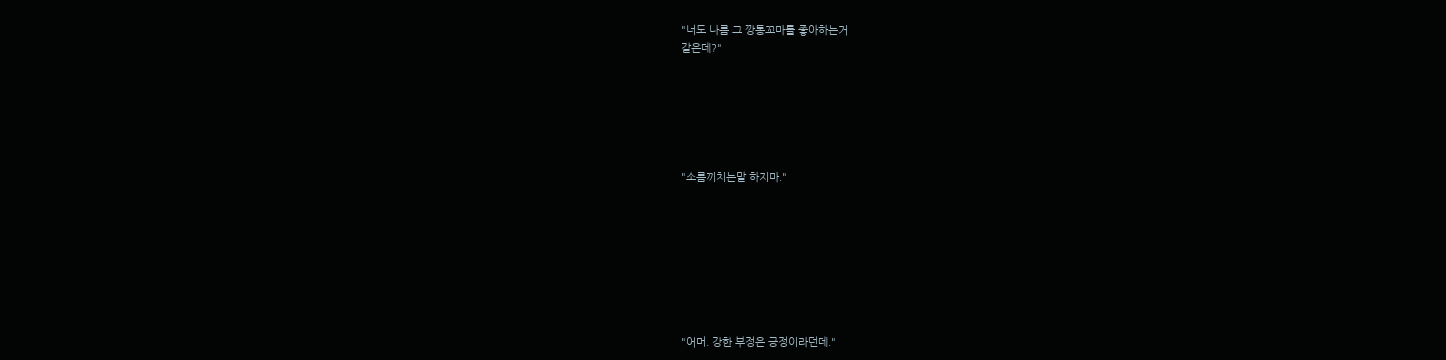"너도 나름 그 깡통꼬마를 좋아하는거
같은데?"






"소름끼치는말 하지마."








"어머. 강한 부정은 긍정이라던데."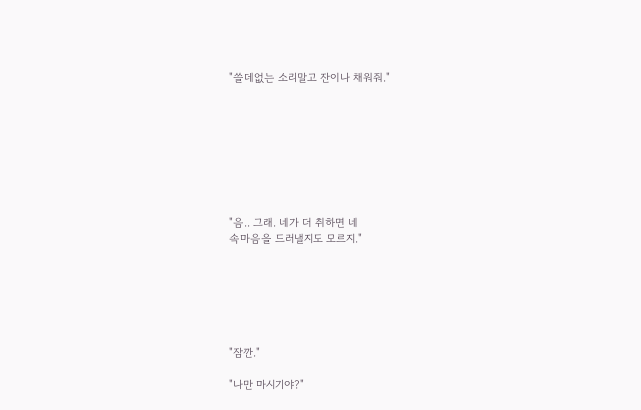"쓸데없는 소리말고 잔이나 채워줘."








"음.. 그래. 네가 더 취하면 네
속마음을 드러낼지도 모르지."






"잠깐."

"나만 마시기야?"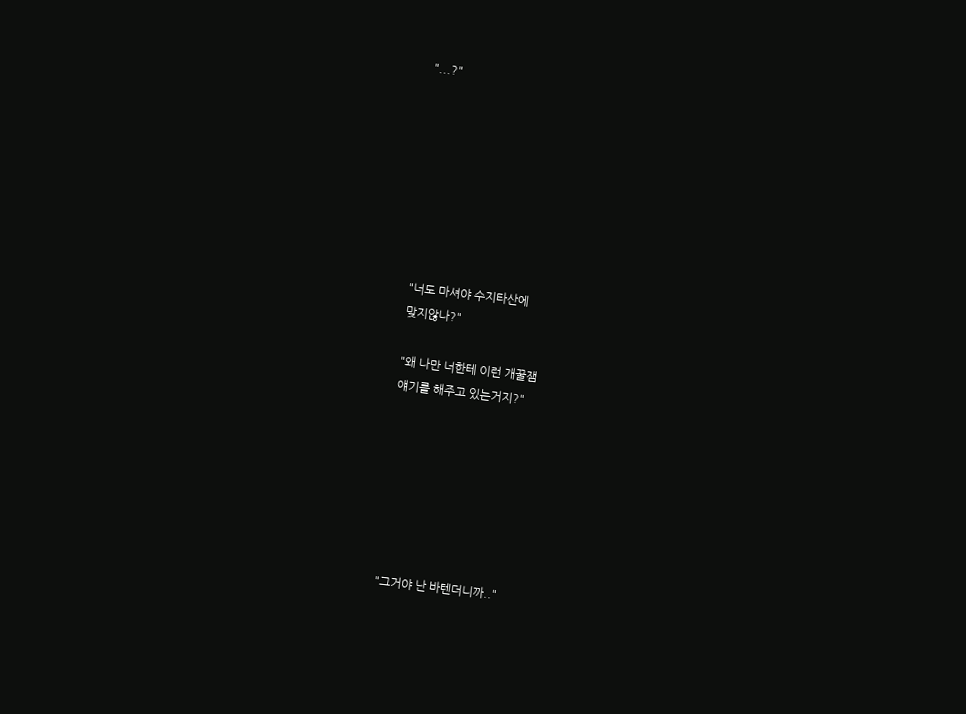"...?"








"너도 마셔야 수지타산에
맞지않나?"

"왜 나만 너한테 이런 개꿀잼
얘기를 해주고 있는거지?"







"그거야 난 바텐더니까.."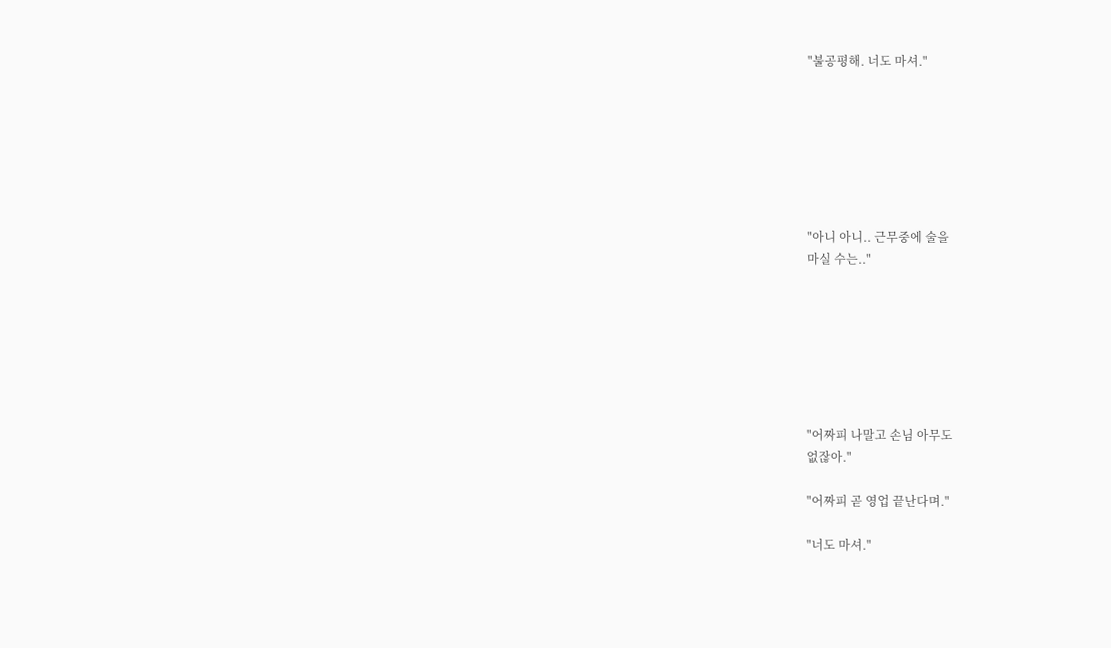"불공평해. 너도 마셔."







"아니 아니.. 근무중에 술을
마실 수는.."







"어짜피 나말고 손님 아무도
없잖아."

"어짜피 곧 영업 끝난다며."

"너도 마셔."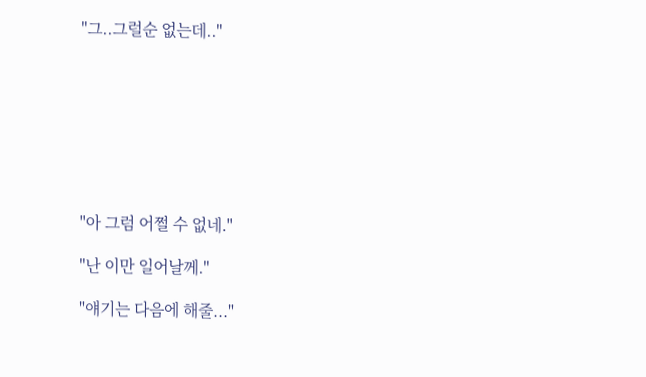"그..그럴순 없는데.."








"아 그럼 어쩔 수 없네."

"난 이만 일어날께."

"얘기는 다음에 해줄..."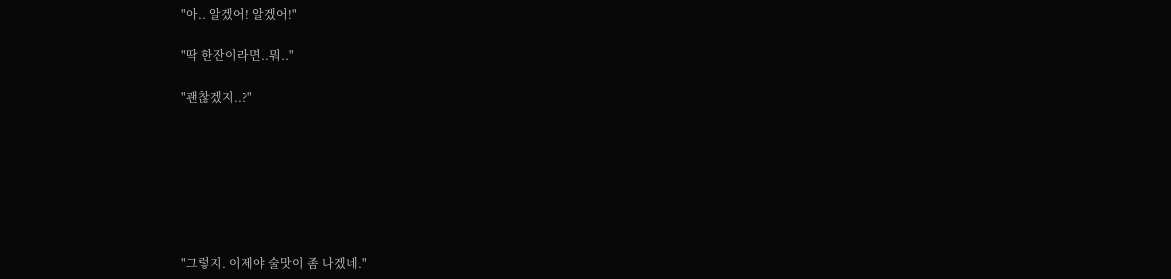"아.. 알겠어! 알겠어!"

"딱 한잔이라면..뭐.."

"괜찮겠지..?"







"그렇지. 이제야 술맛이 좀 나겠네."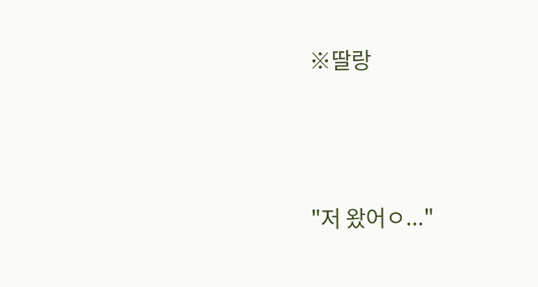※딸랑



"저 왔어ㅇ..."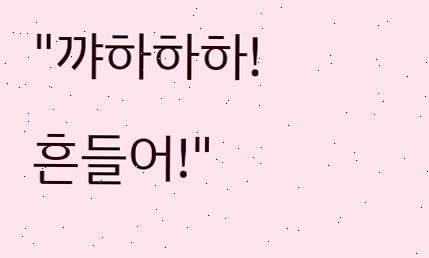"꺄하하하! 흔들어!"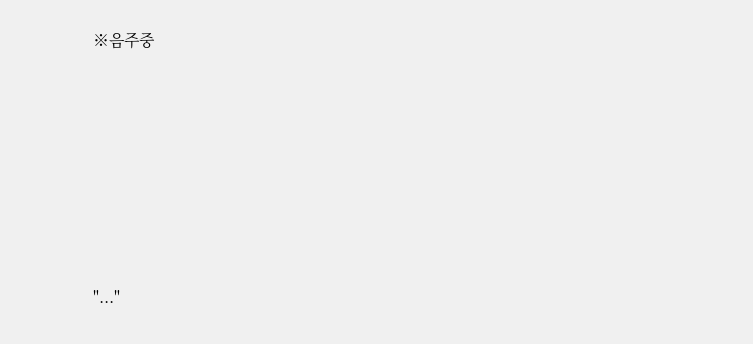※음주중








"..."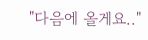"다음에 올게요.."